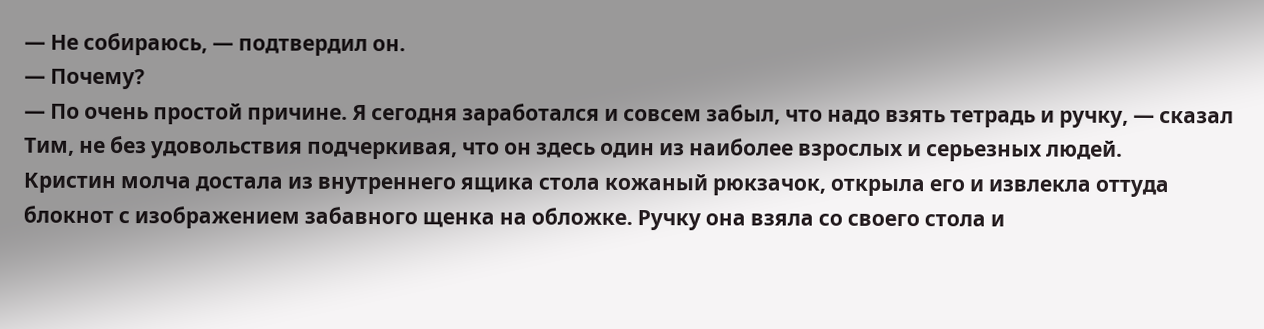— Не собираюсь, — подтвердил он.
— Почему?
— По очень простой причине. Я сегодня заработался и совсем забыл, что надо взять тетрадь и ручку, — сказал Тим, не без удовольствия подчеркивая, что он здесь один из наиболее взрослых и серьезных людей.
Кристин молча достала из внутреннего ящика стола кожаный рюкзачок, открыла его и извлекла оттуда блокнот с изображением забавного щенка на обложке. Ручку она взяла со своего стола и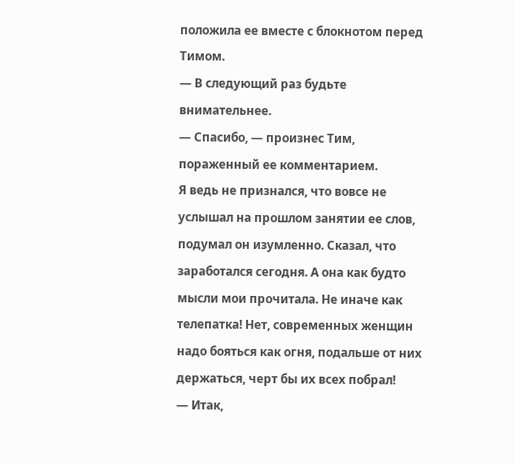положила ее вместе с блокнотом перед Тимом.
— В следующий раз будьте внимательнее.
— Спасибо, — произнес Тим, пораженный ее комментарием.
Я ведь не признался, что вовсе не услышал на прошлом занятии ее слов, подумал он изумленно. Сказал, что заработался сегодня. А она как будто мысли мои прочитала. Не иначе как телепатка! Нет, современных женщин надо бояться как огня, подальше от них держаться, черт бы их всех побрал!
— Итак,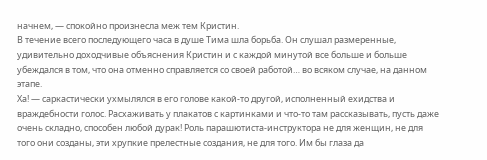начнем, — спокойно произнесла меж тем Кристин.
В течение всего последующего часа в душе Тима шла борьба. Он слушал размеренные, удивительно доходчивые объяснения Кристин и с каждой минутой все больше и больше убеждался в том, что она отменно справляется со своей работой… во всяком случае, на данном этапе.
Ха! — саркастически ухмылялся в его голове какой-то другой, исполненный ехидства и враждебности голос. Расхаживать у плакатов с картинками и что-то там рассказывать, пусть даже очень складно, способен любой дурак! Роль парашютиста-инструктора не для женщин, не для того они созданы, эти хрупкие прелестные создания, не для того. Им бы глаза да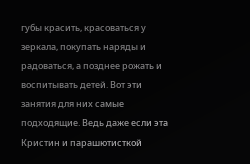губы красить, красоваться у зеркала, покупать наряды и радоваться, а позднее рожать и воспитывать детей. Вот эти занятия для них самые подходящие. Ведь даже если эта Кристин и парашютисткой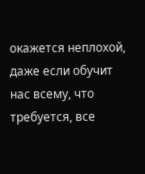окажется неплохой, даже если обучит нас всему, что требуется, все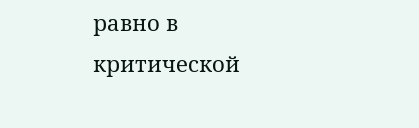равно в критической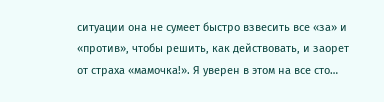ситуации она не сумеет быстро взвесить все «за» и «против», чтобы решить, как действовать, и заорет от страха «мамочка!». Я уверен в этом на все сто…